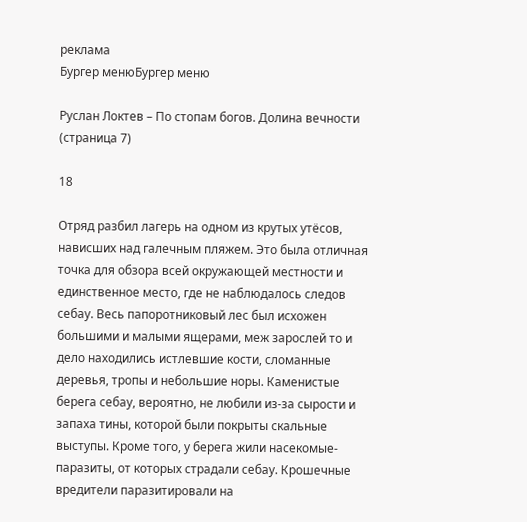реклама
Бургер менюБургер меню

Руслан Локтев – По стопам богов. Долина вечности (страница 7)

18

Отряд разбил лагерь на одном из крутых утёсов, нависших над галечным пляжем. Это была отличная точка для обзора всей окружающей местности и единственное место, где не наблюдалось следов себау. Весь папоротниковый лес был исхожен большими и малыми ящерами, меж зарослей то и дело находились истлевшие кости, сломанные деревья, тропы и небольшие норы. Каменистые берега себау, вероятно, не любили из-за сырости и запаха тины, которой были покрыты скальные выступы. Кроме того, у берега жили насекомые-паразиты, от которых страдали себау. Крошечные вредители паразитировали на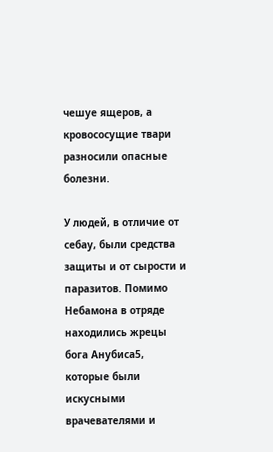чешуе ящеров, а кровососущие твари разносили опасные болезни.

У людей, в отличие от себау, были средства защиты и от сырости и паразитов. Помимо Небамона в отряде находились жрецы бога Анубиса5, которые были искусными врачевателями и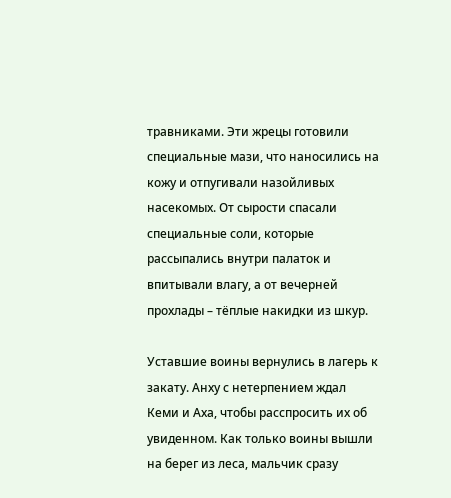травниками. Эти жрецы готовили специальные мази, что наносились на кожу и отпугивали назойливых насекомых. От сырости спасали специальные соли, которые рассыпались внутри палаток и впитывали влагу, а от вечерней прохлады – тёплые накидки из шкур.

Уставшие воины вернулись в лагерь к закату. Анху с нетерпением ждал Кеми и Аха, чтобы расспросить их об увиденном. Как только воины вышли на берег из леса, мальчик сразу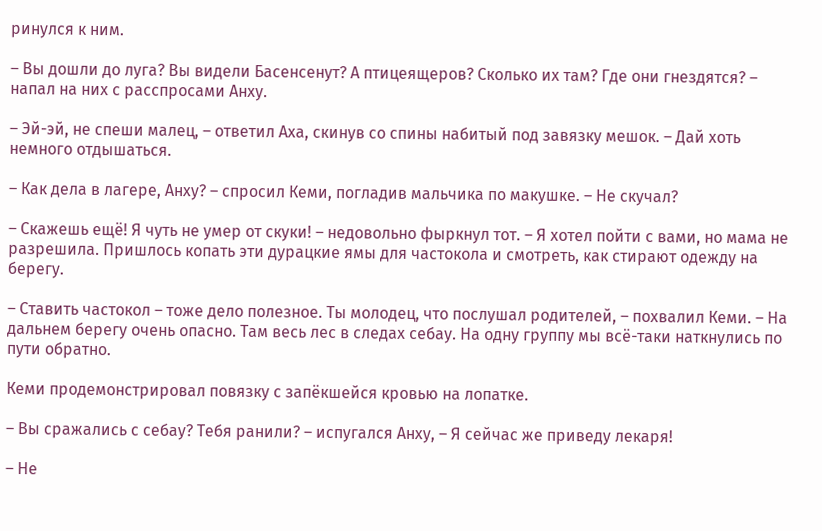ринулся к ним.

– Вы дошли до луга? Вы видели Басенсенут? А птицеящеров? Сколько их там? Где они гнездятся? – напал на них с расспросами Анху.

– Эй-эй, не спеши малец, – ответил Аха, скинув со спины набитый под завязку мешок. – Дай хоть немного отдышаться.

– Как дела в лагере, Анху? – спросил Кеми, погладив мальчика по макушке. – Не скучал?

– Скажешь ещё! Я чуть не умер от скуки! – недовольно фыркнул тот. – Я хотел пойти с вами, но мама не разрешила. Пришлось копать эти дурацкие ямы для частокола и смотреть, как стирают одежду на берегу.

– Ставить частокол – тоже дело полезное. Ты молодец, что послушал родителей, – похвалил Кеми. – На дальнем берегу очень опасно. Там весь лес в следах себау. На одну группу мы всё-таки наткнулись по пути обратно.

Кеми продемонстрировал повязку с запёкшейся кровью на лопатке.

– Вы сражались с себау? Тебя ранили? – испугался Анху, – Я сейчас же приведу лекаря!

– Не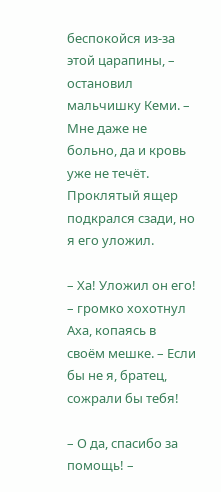беспокойся из-за этой царапины, – остановил мальчишку Кеми. – Мне даже не больно, да и кровь уже не течёт. Проклятый ящер подкрался сзади, но я его уложил.

– Ха! Уложил он его! – громко хохотнул Аха, копаясь в своём мешке. – Если бы не я, братец, сожрали бы тебя!

– О да, спасибо за помощь! –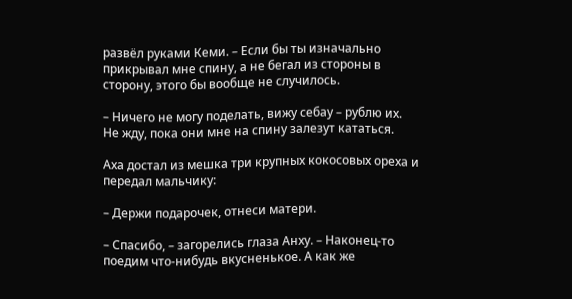развёл руками Кеми. – Если бы ты изначально прикрывал мне спину, а не бегал из стороны в сторону, этого бы вообще не случилось.

– Ничего не могу поделать, вижу себау – рублю их. Не жду, пока они мне на спину залезут кататься.

Аха достал из мешка три крупных кокосовых ореха и передал мальчику:

– Держи подарочек, отнеси матери.

– Спасибо, – загорелись глаза Анху. – Наконец-то поедим что-нибудь вкусненькое. А как же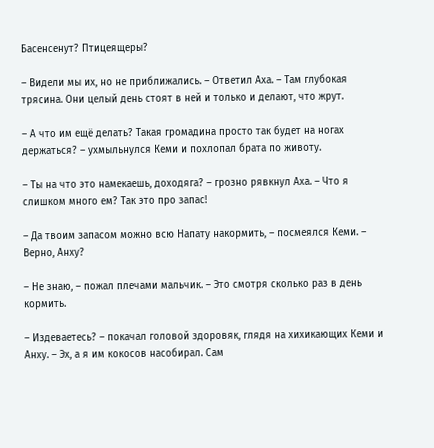Басенсенут? Птицеящеры?

– Видели мы их, но не приближались. – Ответил Аха. – Там глубокая трясина. Они целый день стоят в ней и только и делают, что жрут.

– А что им ещё делать? Такая громадина просто так будет на ногах держаться? – ухмыльнулся Кеми и похлопал брата по животу.

– Ты на что это намекаешь, доходяга? – грозно рявкнул Аха. – Что я слишком много ем? Так это про запас!

– Да твоим запасом можно всю Напату накормить, – посмеялся Кеми. – Верно, Анху?

– Не знаю, – пожал плечами мальчик. – Это смотря сколько раз в день кормить.

– Издеваетесь? – покачал головой здоровяк, глядя на хихикающих Кеми и Анху. – Эх, а я им кокосов насобирал. Сам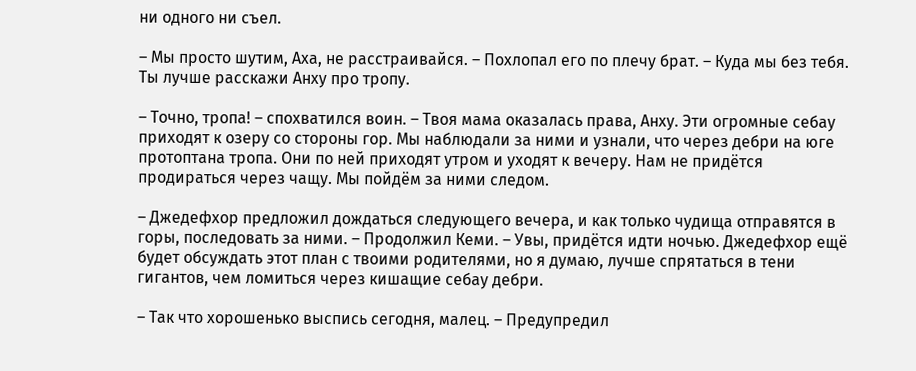ни одного ни съел.

– Мы просто шутим, Аха, не расстраивайся. – Похлопал его по плечу брат. – Куда мы без тебя. Ты лучше расскажи Анху про тропу.

– Точно, тропа! – спохватился воин. – Твоя мама оказалась права, Анху. Эти огромные себау приходят к озеру со стороны гор. Мы наблюдали за ними и узнали, что через дебри на юге протоптана тропа. Они по ней приходят утром и уходят к вечеру. Нам не придётся продираться через чащу. Мы пойдём за ними следом.

– Джедефхор предложил дождаться следующего вечера, и как только чудища отправятся в горы, последовать за ними. – Продолжил Кеми. – Увы, придётся идти ночью. Джедефхор ещё будет обсуждать этот план с твоими родителями, но я думаю, лучше спрятаться в тени гигантов, чем ломиться через кишащие себау дебри.

– Так что хорошенько выспись сегодня, малец. – Предупредил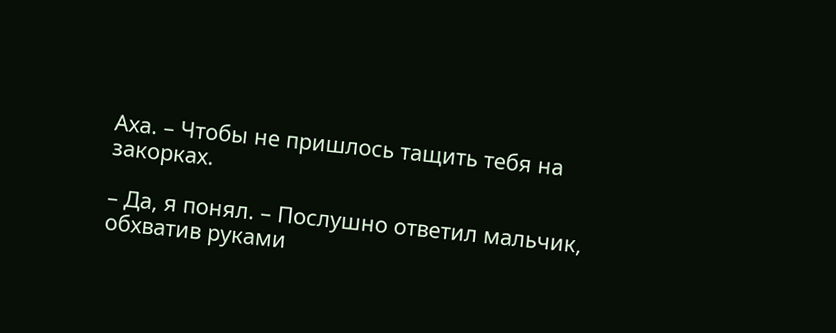Аха. – Чтобы не пришлось тащить тебя на закорках.

– Да, я понял. – Послушно ответил мальчик, обхватив руками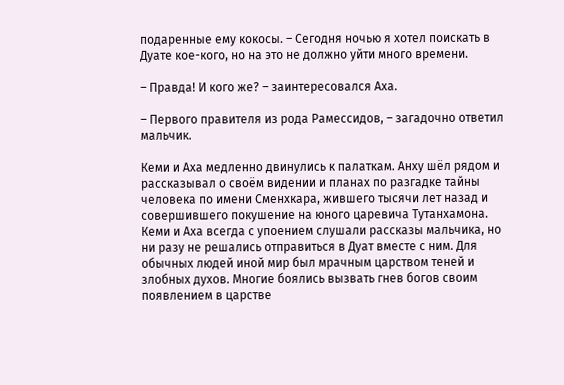подаренные ему кокосы. – Сегодня ночью я хотел поискать в Дуате кое-кого, но на это не должно уйти много времени.

– Правда! И кого же? – заинтересовался Аха.

– Первого правителя из рода Рамессидов, – загадочно ответил мальчик.

Кеми и Аха медленно двинулись к палаткам. Анху шёл рядом и рассказывал о своём видении и планах по разгадке тайны человека по имени Сменхкара, жившего тысячи лет назад и совершившего покушение на юного царевича Тутанхамона. Кеми и Аха всегда с упоением слушали рассказы мальчика, но ни разу не решались отправиться в Дуат вместе с ним. Для обычных людей иной мир был мрачным царством теней и злобных духов. Многие боялись вызвать гнев богов своим появлением в царстве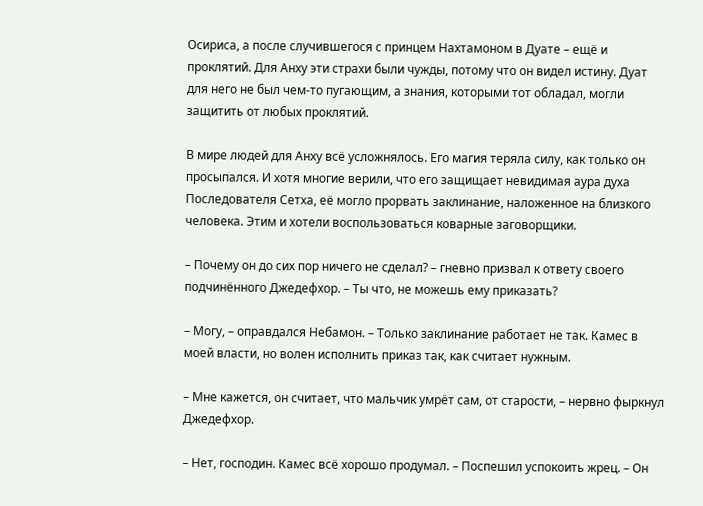Осириса, а после случившегося с принцем Нахтамоном в Дуате – ещё и проклятий. Для Анху эти страхи были чужды, потому что он видел истину. Дуат для него не был чем-то пугающим, а знания, которыми тот обладал, могли защитить от любых проклятий.

В мире людей для Анху всё усложнялось. Его магия теряла силу, как только он просыпался. И хотя многие верили, что его защищает невидимая аура духа Последователя Сетха, её могло прорвать заклинание, наложенное на близкого человека. Этим и хотели воспользоваться коварные заговорщики.

– Почему он до сих пор ничего не сделал? – гневно призвал к ответу своего подчинённого Джедефхор. – Ты что, не можешь ему приказать?

– Могу, – оправдался Небамон. – Только заклинание работает не так. Камес в моей власти, но волен исполнить приказ так, как считает нужным.

– Мне кажется, он считает, что мальчик умрёт сам, от старости, – нервно фыркнул Джедефхор.

– Нет, господин. Камес всё хорошо продумал. – Поспешил успокоить жрец. – Он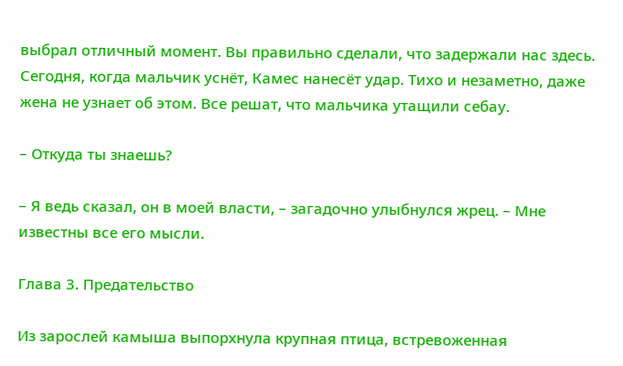выбрал отличный момент. Вы правильно сделали, что задержали нас здесь. Сегодня, когда мальчик уснёт, Камес нанесёт удар. Тихо и незаметно, даже жена не узнает об этом. Все решат, что мальчика утащили себау.

– Откуда ты знаешь?

– Я ведь сказал, он в моей власти, – загадочно улыбнулся жрец. – Мне известны все его мысли.

Глава 3. Предательство

Из зарослей камыша выпорхнула крупная птица, встревоженная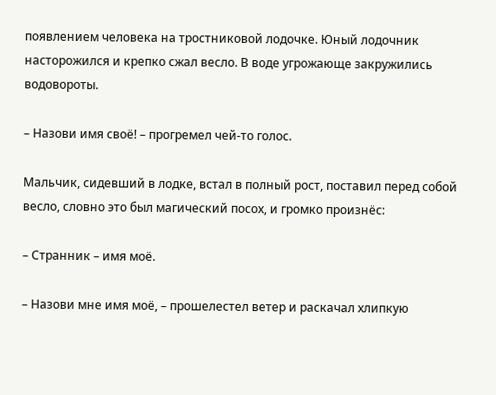появлением человека на тростниковой лодочке. Юный лодочник насторожился и крепко сжал весло. В воде угрожающе закружились водовороты.

– Назови имя своё! – прогремел чей-то голос.

Мальчик, сидевший в лодке, встал в полный рост, поставил перед собой весло, словно это был магический посох, и громко произнёс:

– Странник – имя моё.

– Назови мне имя моё, – прошелестел ветер и раскачал хлипкую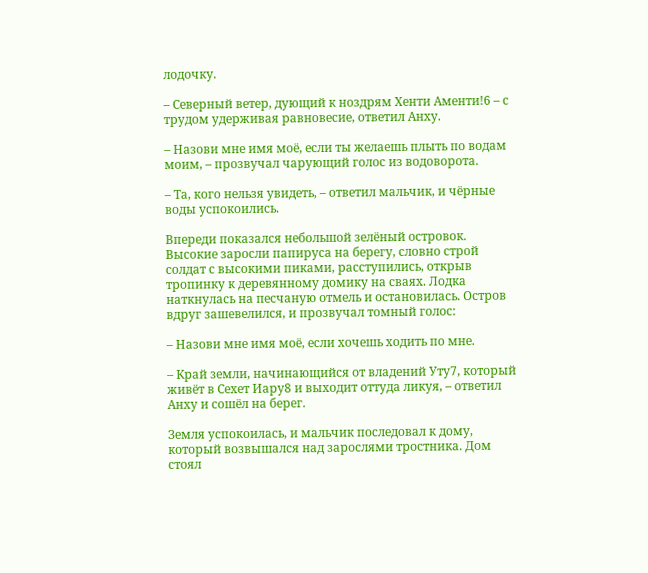лодочку.

– Северный ветер, дующий к ноздрям Хенти Аменти!6 – с трудом удерживая равновесие, ответил Анху.

– Назови мне имя моё, если ты желаешь плыть по водам моим, – прозвучал чарующий голос из водоворота.

– Та, кого нельзя увидеть, – ответил мальчик, и чёрные воды успокоились.

Впереди показался небольшой зелёный островок. Высокие заросли папируса на берегу, словно строй солдат с высокими пиками, расступились, открыв тропинку к деревянному домику на сваях. Лодка наткнулась на песчаную отмель и остановилась. Остров вдруг зашевелился, и прозвучал томный голос:

– Назови мне имя моё, если хочешь ходить по мне.

– Край земли, начинающийся от владений Уту7, который живёт в Сехет Иару8 и выходит оттуда ликуя, – ответил Анху и сошёл на берег.

Земля успокоилась, и мальчик последовал к дому, который возвышался над зарослями тростника. Дом стоял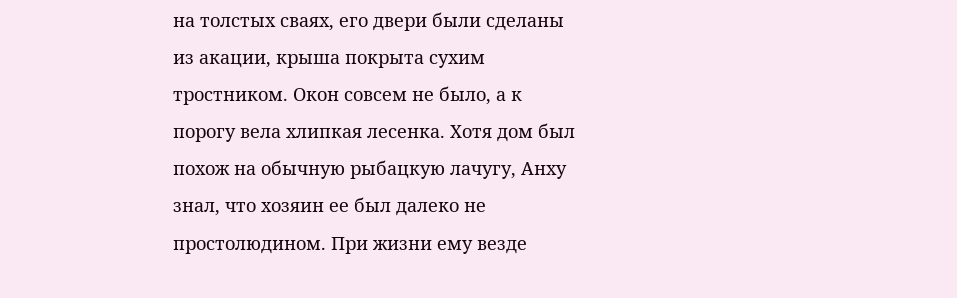на толстых сваях, его двери были сделаны из акации, крыша покрыта сухим тростником. Окон совсем не было, а к порогу вела хлипкая лесенка. Хотя дом был похож на обычную рыбацкую лачугу, Анху знал, что хозяин ее был далеко не простолюдином. При жизни ему везде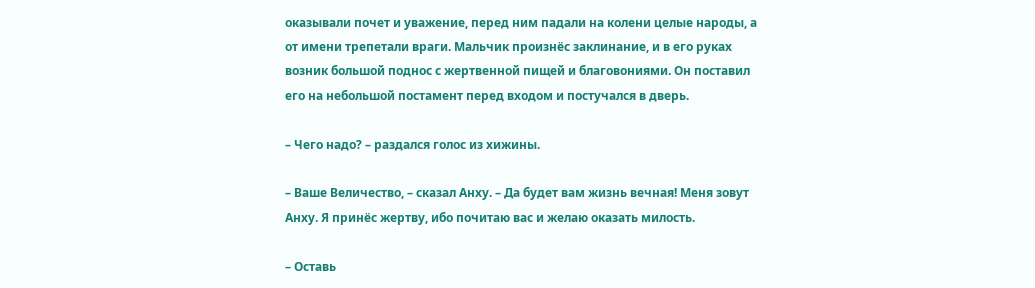оказывали почет и уважение, перед ним падали на колени целые народы, а от имени трепетали враги. Мальчик произнёс заклинание, и в его руках возник большой поднос с жертвенной пищей и благовониями. Он поставил его на небольшой постамент перед входом и постучался в дверь.

– Чего надо? – раздался голос из хижины.

– Ваше Величество, – сказал Анху. – Да будет вам жизнь вечная! Меня зовут Анху. Я принёс жертву, ибо почитаю вас и желаю оказать милость.

– Оставь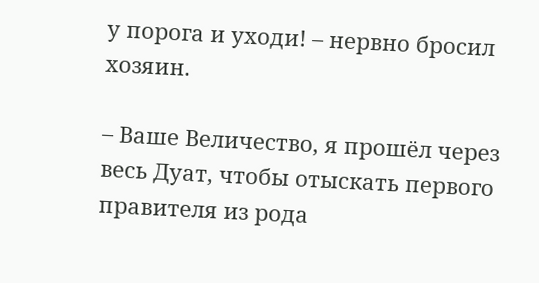у порога и уходи! – нервно бросил хозяин.

– Ваше Величество, я прошёл через весь Дуат, чтобы отыскать первого правителя из рода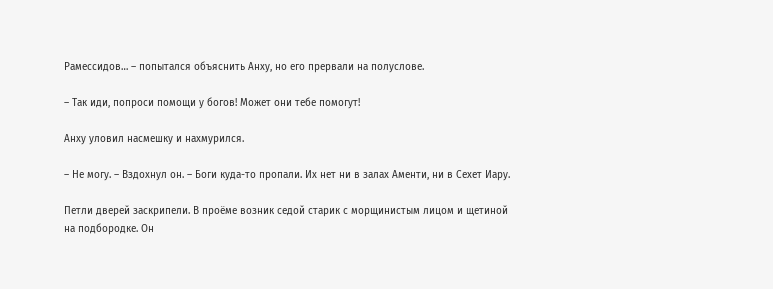Рамессидов… – попытался объяснить Анху, но его прервали на полуслове.

– Так иди, попроси помощи у богов! Может они тебе помогут!

Анху уловил насмешку и нахмурился.

– Не могу. – Вздохнул он. – Боги куда-то пропали. Их нет ни в залах Аменти, ни в Сехет Иару.

Петли дверей заскрипели. В проёме возник седой старик с морщинистым лицом и щетиной на подбородке. Он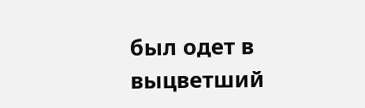был одет в выцветший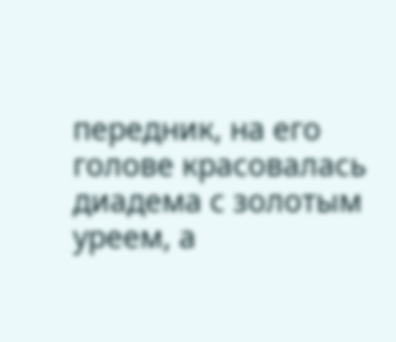передник, на его голове красовалась диадема с золотым уреем, а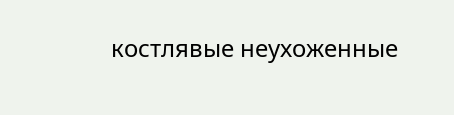костлявые неухоженные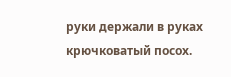руки держали в руках крючковатый посох.